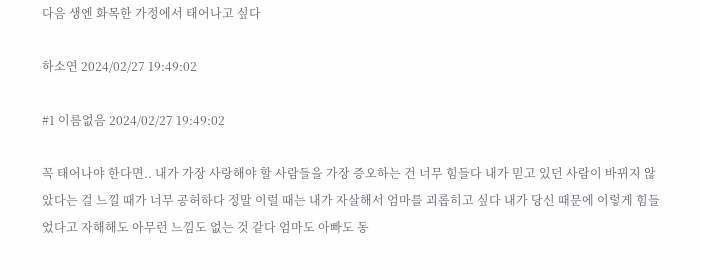다음 생엔 화목한 가정에서 태어나고 싶다

하소연 2024/02/27 19:49:02

#1 이름없음 2024/02/27 19:49:02

꼭 태어나야 한다면.. 내가 가장 사랑해야 할 사람들을 가장 증오하는 건 너무 힘들다 내가 믿고 있던 사람이 바뀌지 않았다는 걸 느낄 때가 너무 공허하다 정말 이럴 때는 내가 자살해서 엄마를 괴롭히고 싶다 내가 당신 때문에 이렇게 힘들었다고 자해해도 아무런 느낌도 없는 것 같다 엄마도 아빠도 동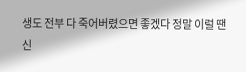생도 전부 다 죽어버렸으면 좋겠다 정말 이럴 땐 신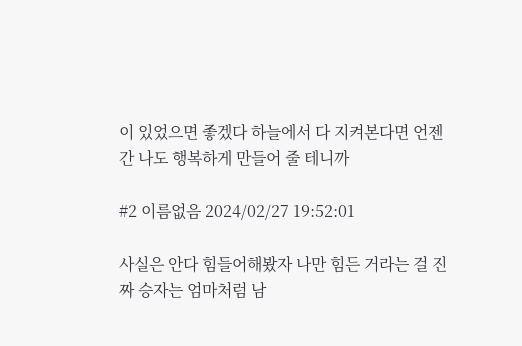이 있었으면 좋겠다 하늘에서 다 지켜본다면 언젠간 나도 행복하게 만들어 줄 테니까

#2 이름없음 2024/02/27 19:52:01

사실은 안다 힘들어해봤자 나만 힘든 거라는 걸 진짜 승자는 엄마처럼 남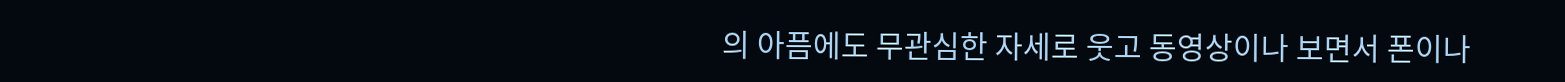의 아픔에도 무관심한 자세로 웃고 동영상이나 보면서 폰이나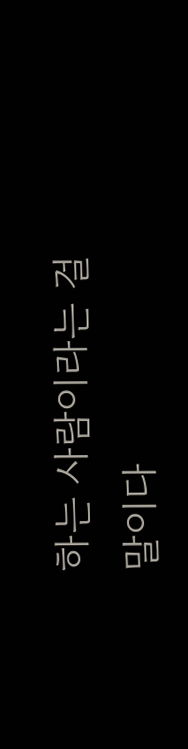하는 사람이라는 걸 말이다